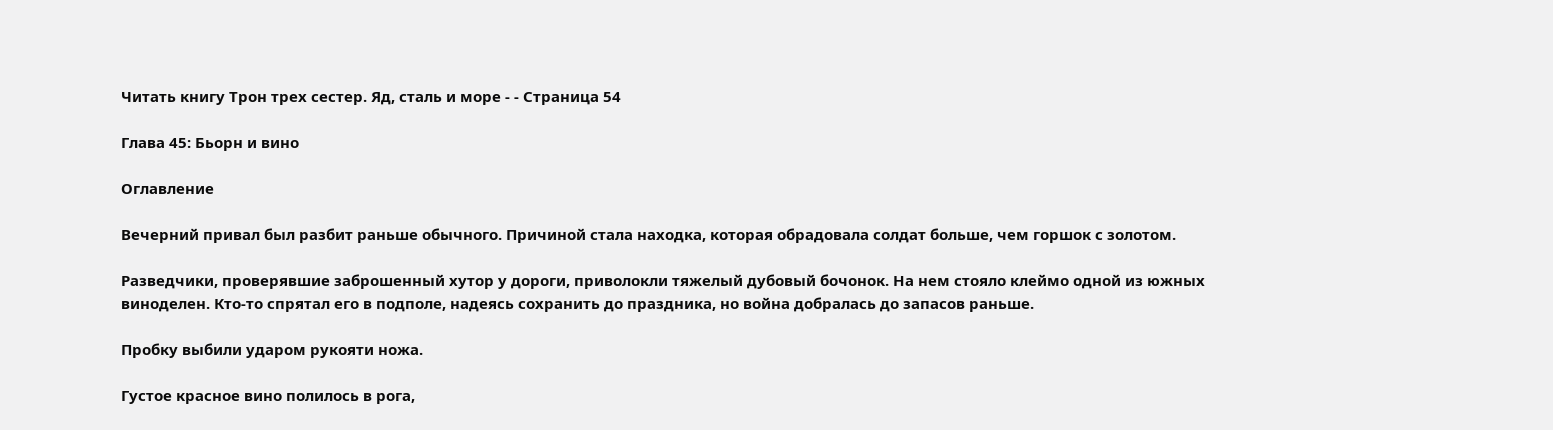Читать книгу Трон трех сестер. Яд, сталь и море - - Страница 54

Глава 45: Бьорн и вино

Оглавление

Вечерний привал был разбит раньше обычного. Причиной стала находка, которая обрадовала солдат больше, чем горшок с золотом.

Разведчики, проверявшие заброшенный хутор у дороги, приволокли тяжелый дубовый бочонок. На нем стояло клеймо одной из южных виноделен. Кто-то спрятал его в подполе, надеясь сохранить до праздника, но война добралась до запасов раньше.

Пробку выбили ударом рукояти ножа.

Густое красное вино полилось в рога,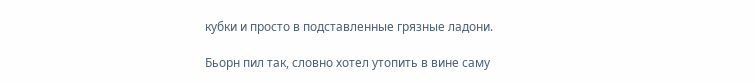кубки и просто в подставленные грязные ладони.

Бьорн пил так, словно хотел утопить в вине саму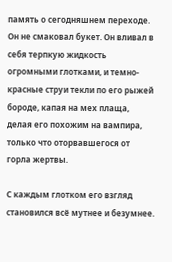память о сегодняшнем переходе. Он не смаковал букет. Он вливал в себя терпкую жидкость огромными глотками, и темно-красные струи текли по его рыжей бороде, капая на мех плаща, делая его похожим на вампира, только что оторвавшегося от горла жертвы.

С каждым глотком его взгляд становился всё мутнее и безумнее.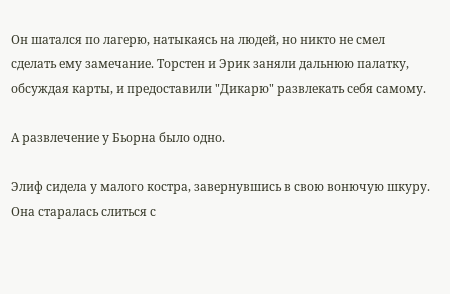Он шатался по лагерю, натыкаясь на людей, но никто не смел сделать ему замечание. Торстен и Эрик заняли дальнюю палатку, обсуждая карты, и предоставили "Дикарю" развлекать себя самому.

А развлечение у Бьорна было одно.

Элиф сидела у малого костра, завернувшись в свою вонючую шкуру. Она старалась слиться с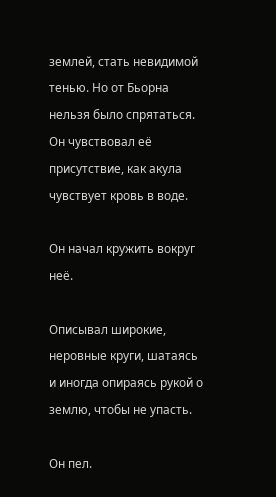землей, стать невидимой тенью. Но от Бьорна нельзя было спрятаться. Он чувствовал её присутствие, как акула чувствует кровь в воде.

Он начал кружить вокруг неё.

Описывал широкие, неровные круги, шатаясь и иногда опираясь рукой о землю, чтобы не упасть.

Он пел.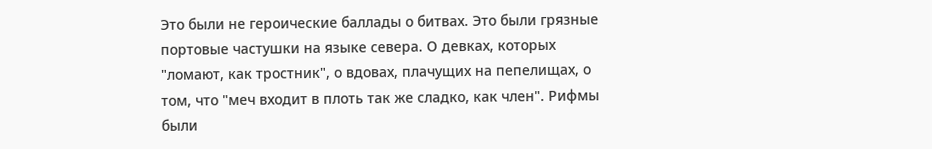Это были не героические баллады о битвах. Это были грязные портовые частушки на языке севера. О девках, которых "ломают, как тростник", о вдовах, плачущих на пепелищах, о том, что "меч входит в плоть так же сладко, как член". Рифмы были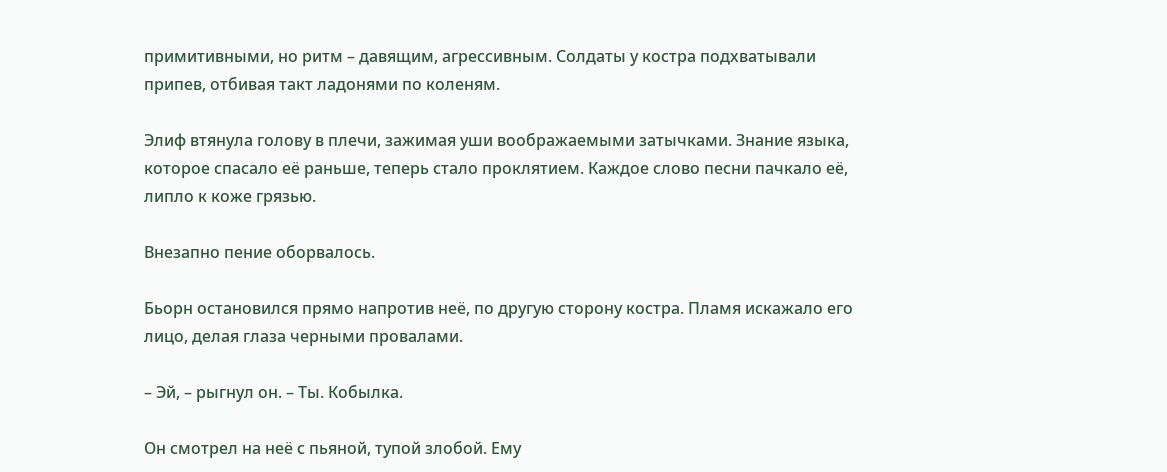примитивными, но ритм – давящим, агрессивным. Солдаты у костра подхватывали припев, отбивая такт ладонями по коленям.

Элиф втянула голову в плечи, зажимая уши воображаемыми затычками. Знание языка, которое спасало её раньше, теперь стало проклятием. Каждое слово песни пачкало её, липло к коже грязью.

Внезапно пение оборвалось.

Бьорн остановился прямо напротив неё, по другую сторону костра. Пламя искажало его лицо, делая глаза черными провалами.

– Эй, – рыгнул он. – Ты. Кобылка.

Он смотрел на неё с пьяной, тупой злобой. Ему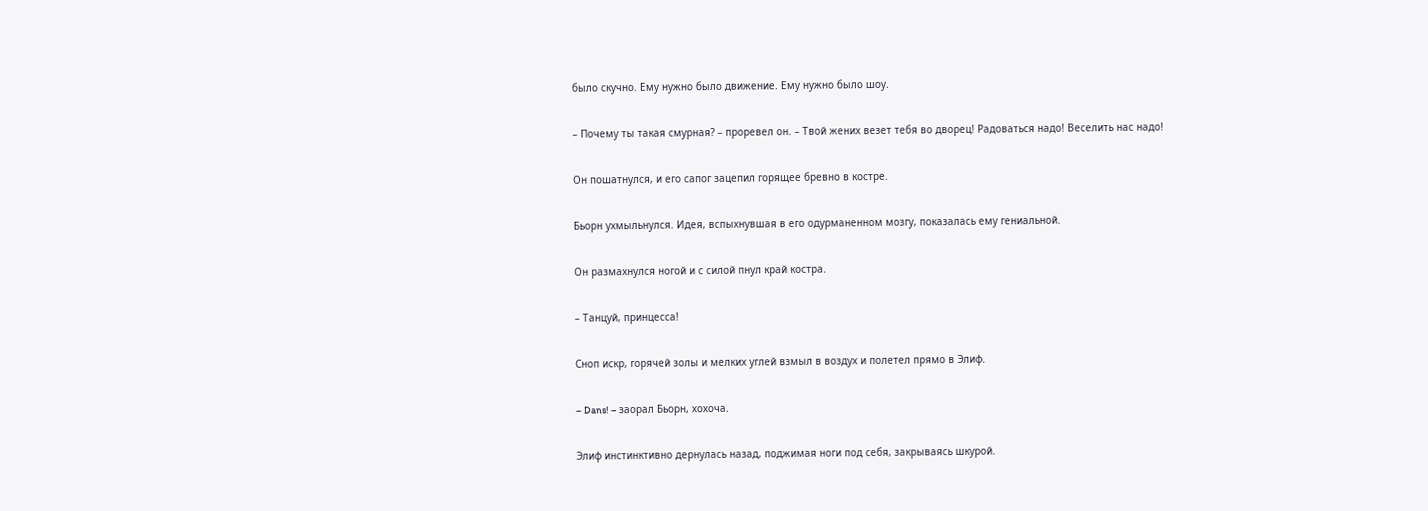было скучно. Ему нужно было движение. Ему нужно было шоу.

– Почему ты такая смурная? – проревел он. – Твой жених везет тебя во дворец! Радоваться надо! Веселить нас надо!

Он пошатнулся, и его сапог зацепил горящее бревно в костре.

Бьорн ухмыльнулся. Идея, вспыхнувшая в его одурманенном мозгу, показалась ему гениальной.

Он размахнулся ногой и с силой пнул край костра.

– Танцуй, принцесса!

Сноп искр, горячей золы и мелких углей взмыл в воздух и полетел прямо в Элиф.

– Dans! – заорал Бьорн, хохоча.

Элиф инстинктивно дернулась назад, поджимая ноги под себя, закрываясь шкурой.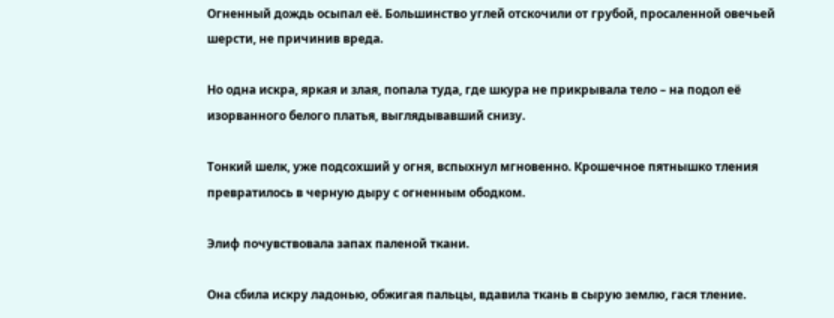Огненный дождь осыпал её. Большинство углей отскочили от грубой, просаленной овечьей шерсти, не причинив вреда.

Но одна искра, яркая и злая, попала туда, где шкура не прикрывала тело – на подол её изорванного белого платья, выглядывавший снизу.

Тонкий шелк, уже подсохший у огня, вспыхнул мгновенно. Крошечное пятнышко тления превратилось в черную дыру с огненным ободком.

Элиф почувствовала запах паленой ткани.

Она сбила искру ладонью, обжигая пальцы, вдавила ткань в сырую землю, гася тление.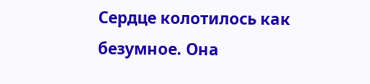Сердце колотилось как безумное. Она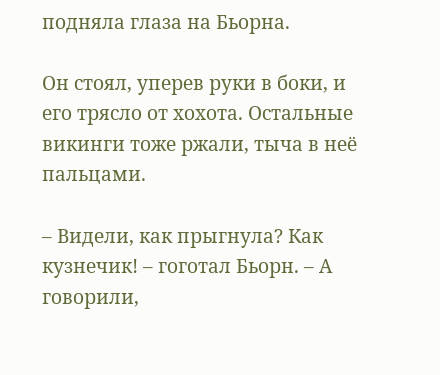подняла глаза на Бьорна.

Он стоял, уперев руки в боки, и его трясло от хохота. Остальные викинги тоже ржали, тыча в неё пальцами.

– Видели, как прыгнула? Как кузнечик! – гоготал Бьорн. – А говорили,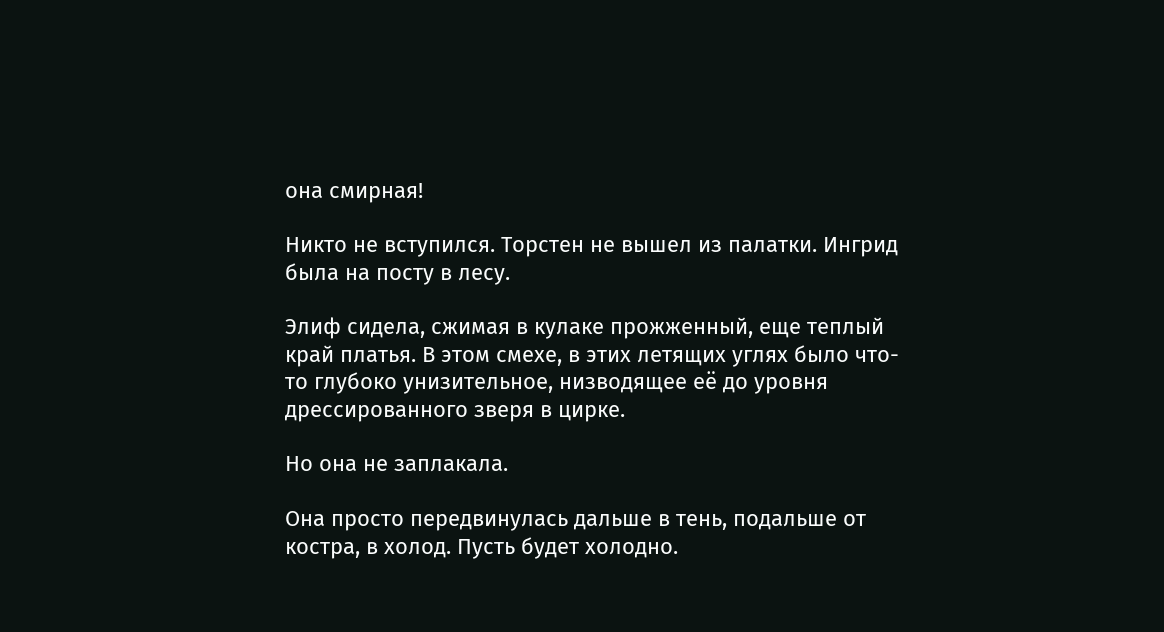она смирная!

Никто не вступился. Торстен не вышел из палатки. Ингрид была на посту в лесу.

Элиф сидела, сжимая в кулаке прожженный, еще теплый край платья. В этом смехе, в этих летящих углях было что-то глубоко унизительное, низводящее её до уровня дрессированного зверя в цирке.

Но она не заплакала.

Она просто передвинулась дальше в тень, подальше от костра, в холод. Пусть будет холодно.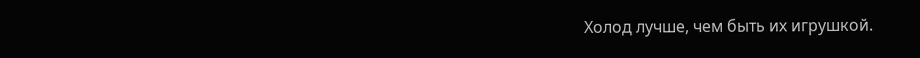Холод лучше, чем быть их игрушкой.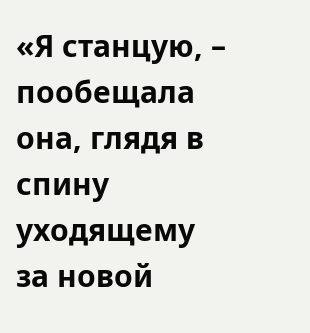«Я станцую, – пообещала она, глядя в спину уходящему за новой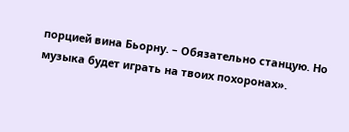порцией вина Бьорну. – Обязательно станцую. Но музыка будет играть на твоих похоронах».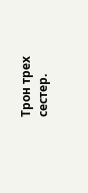Трон трех сестер.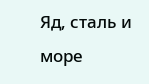Яд, сталь и море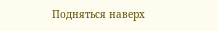Подняться наверх